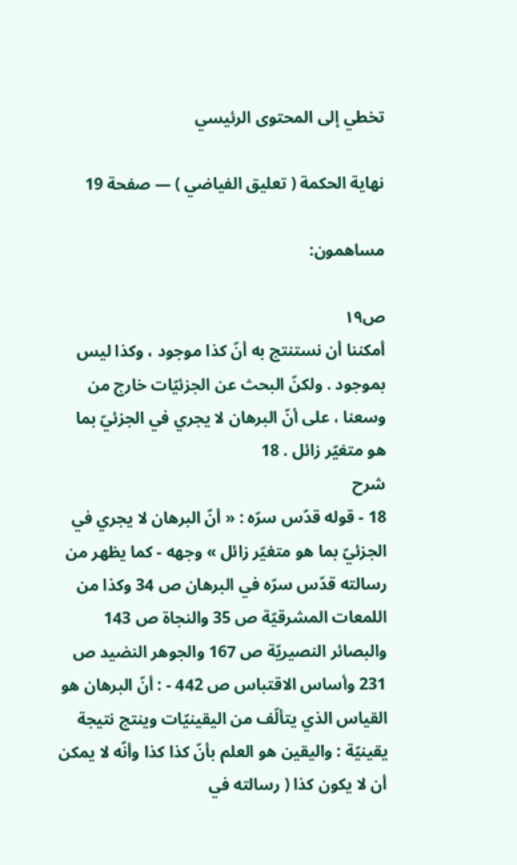تخطي إلى المحتوى الرئيسي

نهاية الحكمة ( تعليق الفياضي ) — صفحة 19

مساهمون:

ص١٩
أمكننا أن نستنتج به أنّ كذا موجود ، وكذا ليس بموجود . ولكنّ البحث عن الجزئيّات خارج من وسعنا ، على أنّ البرهان لا يجري في الجزئيّ بما هو متغيّر زائل . 18
شرح
18 - قوله قدّس سرّه : « أنّ البرهان لا يجري في الجزئيّ بما هو متغيّر زائل » وجهه - كما يظهر من رسالته قدّس سرّه في البرهان ص 34 وكذا من اللمعات المشرقيّة ص 35 والنجاة ص 143 والبصائر النصيريّة ص 167 والجوهر النضيد ص 231 وأساس الاقتباس ص 442 - : أنّ البرهان هو القياس الذي يتألّف من اليقينيّات وينتج نتيجة يقينيّة : واليقين هو العلم بأنّ كذا كذا وأنّه لا يمكن أن لا يكون كذا ( رسالته في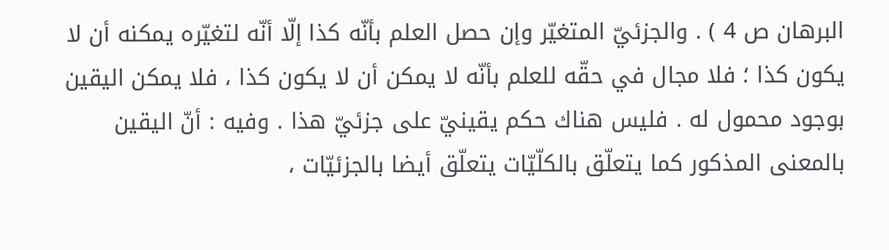البرهان ص 4 ) . والجزئيّ المتغيّر وإن حصل العلم بأنّه كذا إلّا أنّه لتغيّره يمكنه أن لا يكون كذا ؛ فلا مجال في حقّه للعلم بأنّه لا يمكن أن لا يكون كذا ، فلا يمكن اليقين بوجود محمول له . فليس هناك حكم يقينيّ على جزئيّ هذا . وفيه : أنّ اليقين بالمعنى المذكور كما يتعلّق بالكلّيّات يتعلّق أيضا بالجزئيّات ،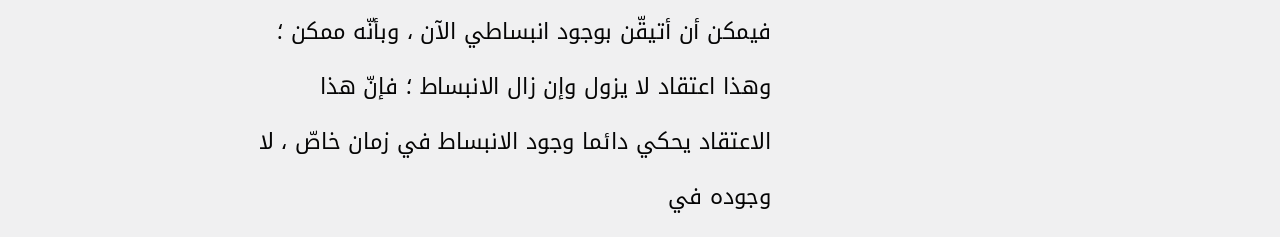فيمكن أن أتيقّن بوجود انبساطي الآن ، وبأنّه ممكن ؛ وهذا اعتقاد لا يزول وإن زال الانبساط ؛ فإنّ هذا الاعتقاد يحكي دائما وجود الانبساط في زمان خاصّ ، لا وجوده في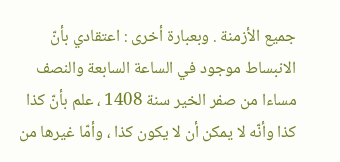جميع الأزمنة . وبعبارة أخرى : اعتقادي بأنّ الانبساط موجود في الساعة السابعة والنصف مساءا من صفر الخير سنة 1408 ، علم بأنّ كذا كذا وأنّه لا يمكن أن لا يكون كذا ، وأمّا غيرها من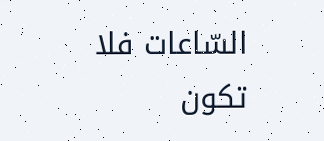السّاعات فلا تكون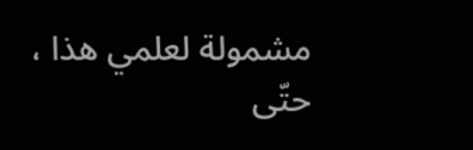مشمولة لعلمي هذا ، حتّى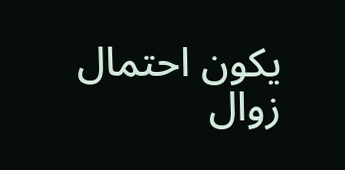يكون احتمال زوال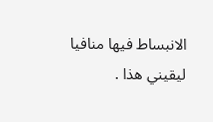الانبساط فيها منافيا ليقيني هذا .